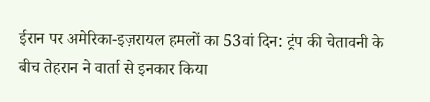ईरान पर अमेरिका-इज़रायल हमलों का 53वां दिन: ट्रंप की चेतावनी के बीच तेहरान ने वार्ता से इनकार किया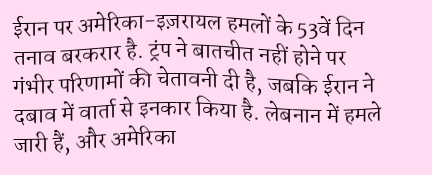ईरान पर अमेरिका-इज़रायल हमलों के 53वें दिन तनाव बरकरार है. ट्रंप ने बातचीत नहीं होने पर गंभीर परिणामों की चेतावनी दी है, जबकि ईरान ने दबाव में वार्ता से इनकार किया है. लेबनान में हमले जारी हैं, और अमेरिका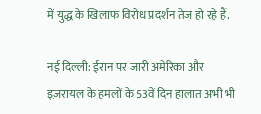में युद्ध के खिलाफ विरोध प्रदर्शन तेज हो रहे हैं.

नई दिल्ली: ईरान पर जारी अमेरिका और इज़रायल के हमलों के 53वें दिन हालात अभी भी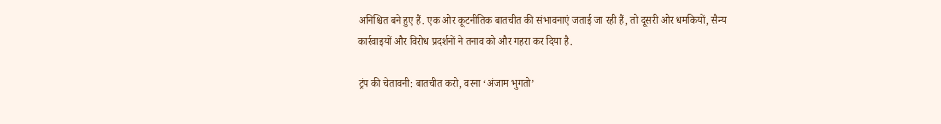अनिश्चित बने हुए हैं. एक ओर कूटनीतिक बातचीत की संभावनाएं जताई जा रही हैं, तो दूसरी ओर धमकियों, सैन्य कार्रवाइयों और विरोध प्रदर्शनों ने तनाव को और गहरा कर दिया है.

ट्रंप की चेतावनी: बातचीत करो, वरना ‘अंजाम भुगतो’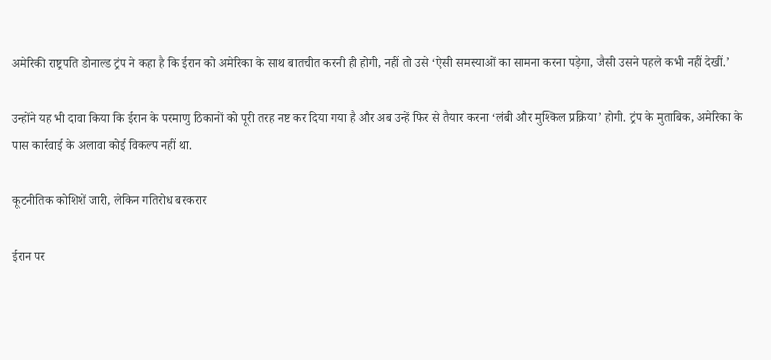अमेरिकी राष्ट्रपति डोनाल्ड ट्रंप ने कहा है कि ईरान को अमेरिका के साथ बातचीत करनी ही होगी, नहीं तो उसे ‘ऐसी समस्याओं का सामना करना पड़ेगा, जैसी उसने पहले कभी नहीं देखीं.’

उन्होंने यह भी दावा किया कि ईरान के परमाणु ठिकानों को पूरी तरह नष्ट कर दिया गया है और अब उन्हें फिर से तैयार करना ‘लंबी और मुश्किल प्रक्रिया’ होगी. ट्रंप के मुताबिक, अमेरिका के पास कार्रवाई के अलावा कोई विकल्प नहीं था.

कूटनीतिक कोशिशें जारी, लेकिन गतिरोध बरकरार

ईरान पर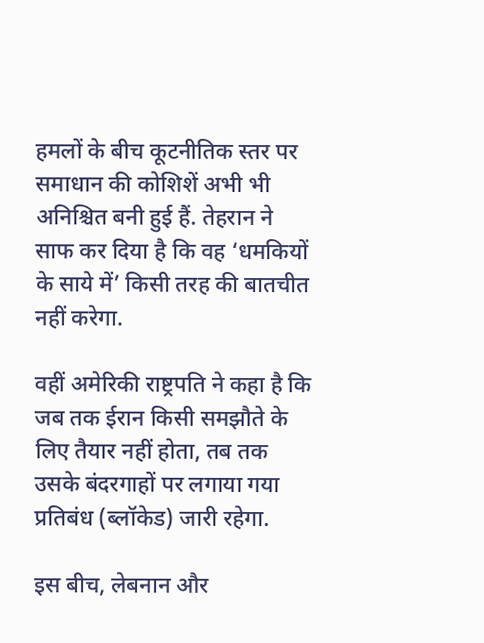हमलों के बीच कूटनीतिक स्तर पर समाधान की कोशिशें अभी भी अनिश्चित बनी हुई हैं. तेहरान ने साफ कर दिया है कि वह ‘धमकियों के साये में’ किसी तरह की बातचीत नहीं करेगा.

वहीं अमेरिकी राष्ट्रपति ने कहा है कि जब तक ईरान किसी समझौते के लिए तैयार नहीं होता, तब तक उसके बंदरगाहों पर लगाया गया प्रतिबंध (ब्लॉकेड) जारी रहेगा.

इस बीच, लेबनान और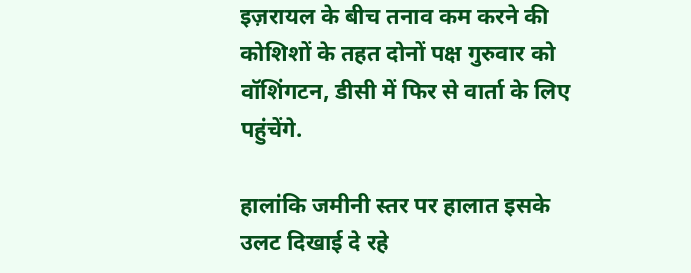इज़रायल के बीच तनाव कम करने की कोशिशों के तहत दोनों पक्ष गुरुवार को वॉशिंगटन, डीसी में फिर से वार्ता के लिए पहुंचेंगे.

हालांकि जमीनी स्तर पर हालात इसके उलट दिखाई दे रहे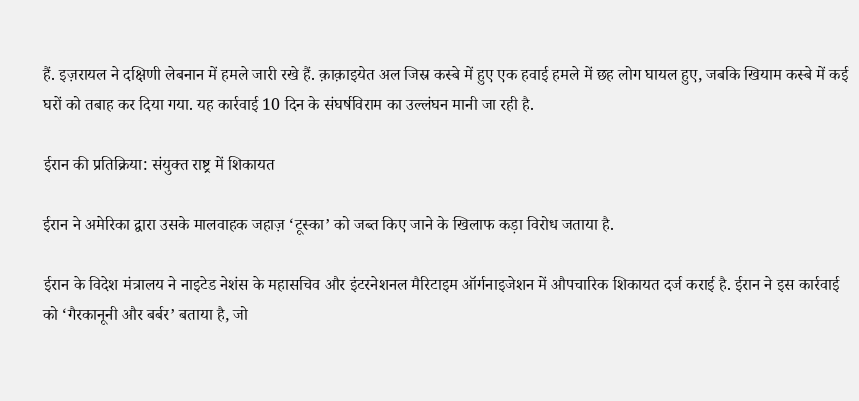हैं. इज़रायल ने दक्षिणी लेबनान में हमले जारी रखे हैं. क़ाक़ाइयेत अल जिस्र कस्बे में हुए एक हवाई हमले में छह लोग घायल हुए, जबकि खियाम कस्बे में कई घरों को तबाह कर दिया गया. यह कार्रवाई 10 दिन के संघर्षविराम का उल्लंघन मानी जा रही है.

ईरान की प्रतिक्रिया: संयुक्त राष्ट्र में शिकायत

ईरान ने अमेरिका द्वारा उसके मालवाहक जहाज़ ‘टूस्का’ को जब्त किए जाने के खिलाफ कड़ा विरोध जताया है.

ईरान के विदेश मंत्रालय ने नाइटेड नेशंस के महासचिव और इंटरनेशनल मैरिटाइम ऑर्गनाइजेशन में औपचारिक शिकायत दर्ज कराई है. ईरान ने इस कार्रवाई को ‘गैरकानूनी और बर्बर’ बताया है, जो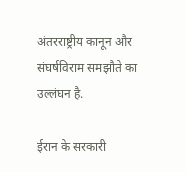अंतरराष्ट्रीय कानून और संघर्षविराम समझौते का उल्लंघन है.

ईरान के सरकारी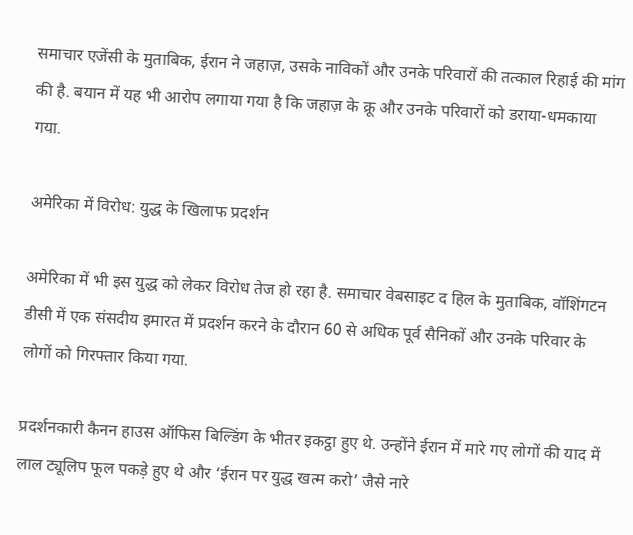समाचार एजेंसी के मुताबिक, ईरान ने जहाज़, उसके नाविकों और उनके परिवारों की तत्काल रिहाई की मांग की है. बयान में यह भी आरोप लगाया गया है कि जहाज़ के क्रू और उनके परिवारों को डराया-धमकाया गया.

अमेरिका में विरोध: युद्ध के खिलाफ प्रदर्शन

अमेरिका में भी इस युद्ध को लेकर विरोध तेज हो रहा है. समाचार वेबसाइट द हिल के मुताबिक, वॉशिंगटन डीसी में एक संसदीय इमारत में प्रदर्शन करने के दौरान 60 से अधिक पूर्व सैनिकों और उनके परिवार के लोगों को गिरफ्तार किया गया.

प्रदर्शनकारी कैनन हाउस ऑफिस बिल्डिंग के भीतर इकट्ठा हुए थे. उन्होंने ईरान में मारे गए लोगों की याद में लाल ट्यूलिप फूल पकड़े हुए थे और ‘ईरान पर युद्ध खत्म करो’ जैसे नारे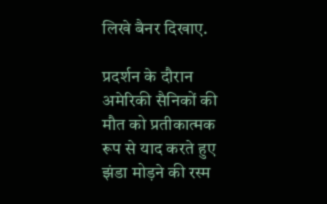लिखे बैनर दिखाए.

प्रदर्शन के दौरान अमेरिकी सैनिकों की मौत को प्रतीकात्मक रूप से याद करते हुए झंडा मोड़ने की रस्म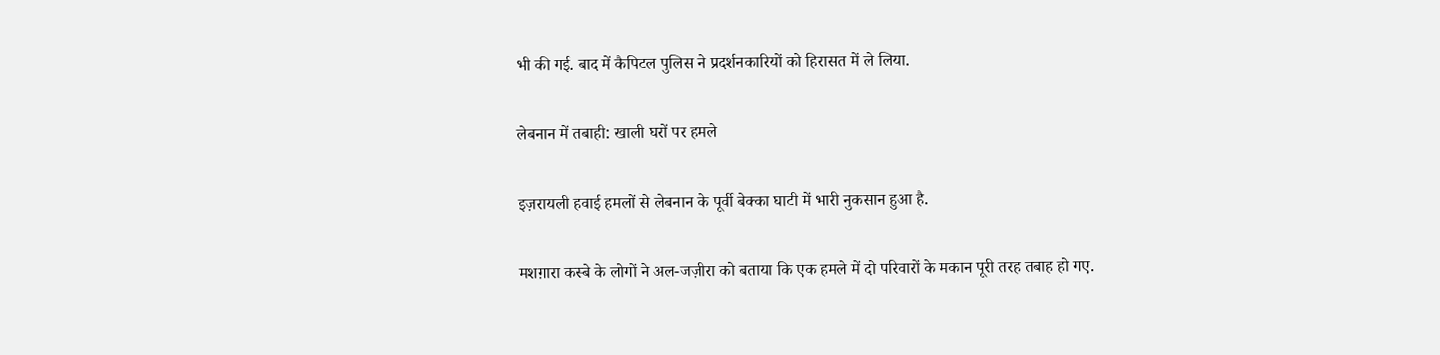भी की गई. बाद में कैपिटल पुलिस ने प्रदर्शनकारियों को हिरासत में ले लिया.

लेबनान में तबाही: खाली घरों पर हमले

इज़रायली हवाई हमलों से लेबनान के पूर्वी बेक्का घाटी में भारी नुकसान हुआ है.

मशग़ारा कस्बे के लोगों ने अल-जज़ीरा को बताया कि एक हमले में दो परिवारों के मकान पूरी तरह तबाह हो गए.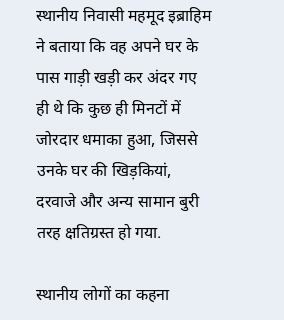स्थानीय निवासी महमूद इब्राहिम ने बताया कि वह अपने घर के पास गाड़ी खड़ी कर अंदर गए ही थे कि कुछ ही मिनटों में जोरदार धमाका हुआ, जिससे उनके घर की खिड़कियां, दरवाजे और अन्य सामान बुरी तरह क्षतिग्रस्त हो गया.

स्थानीय लोगों का कहना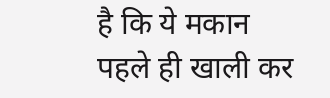है कि ये मकान पहले ही खाली कर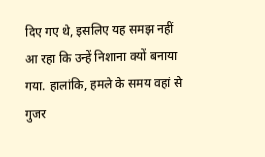दिए गए थे, इसलिए यह समझ नहीं आ रहा कि उन्हें निशाना क्यों बनाया गया. हालांकि, हमले के समय वहां से गुजर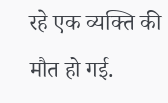रहे एक व्यक्ति की मौत हो गई.